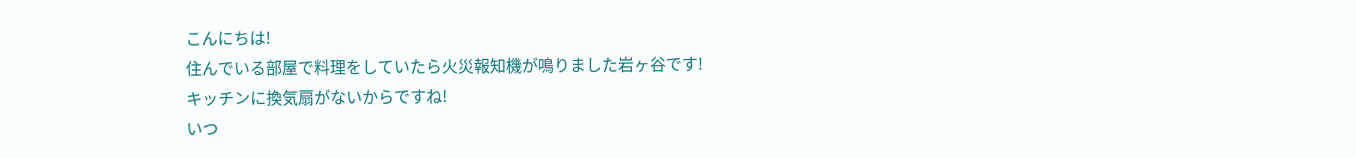こんにちは!
住んでいる部屋で料理をしていたら火災報知機が鳴りました岩ヶ谷です!
キッチンに換気扇がないからですね!
いつ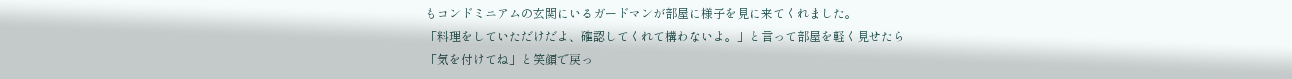もコンドミニアムの玄関にいるガードマンが部屋に様子を見に来てくれました。
「料理をしていただけだよ、確認してくれて構わないよ。」と言って部屋を軽く見せたら
「気を付けてね」と笑顔で戻っ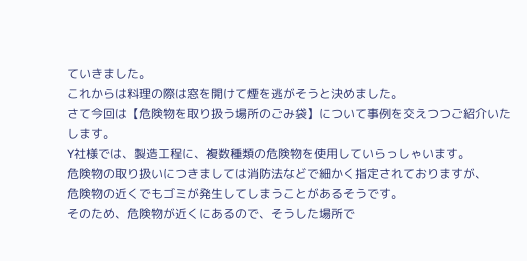ていきました。
これからは料理の際は窓を開けて煙を逃がそうと決めました。
さて今回は【危険物を取り扱う場所のごみ袋】について事例を交えつつご紹介いたします。
Y社様では、製造工程に、複数種類の危険物を使用していらっしゃいます。
危険物の取り扱いにつきましては消防法などで細かく指定されておりますが、
危険物の近くでもゴミが発生してしまうことがあるそうです。
そのため、危険物が近くにあるので、そうした場所で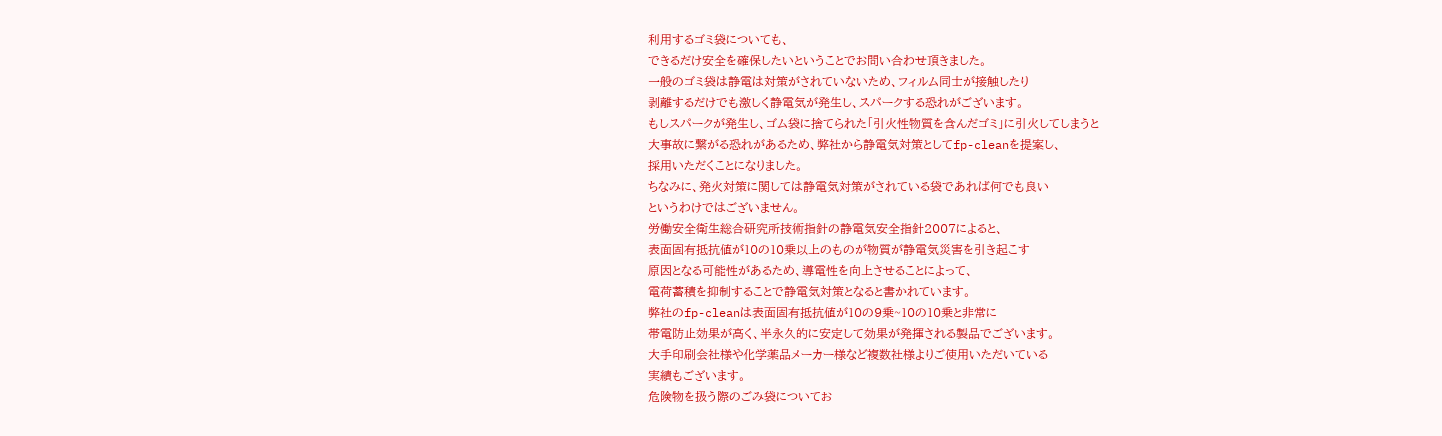利用するゴミ袋についても、
できるだけ安全を確保したいということでお問い合わせ頂きました。
一般のゴミ袋は静電は対策がされていないため、フィルム同士が接触したり
剥離するだけでも激しく静電気が発生し、スパークする恐れがございます。
もしスパークが発生し、ゴム袋に捨てられた「引火性物質を含んだゴミ」に引火してしまうと
大事故に繋がる恐れがあるため、弊社から静電気対策としてfp-cleanを提案し、
採用いただくことになりました。
ちなみに、発火対策に関しては静電気対策がされている袋であれば何でも良い
というわけではございません。
労働安全衛生総合研究所技術指針の静電気安全指針2007によると、
表面固有抵抗値が10の10乗以上のものが物質が静電気災害を引き起こす
原因となる可能性があるため、導電性を向上させることによって、
電荷蓄積を抑制することで静電気対策となると書かれています。
弊社のfp-cleanは表面固有抵抗値が10の9乗~10の10乗と非常に
帯電防止効果が高く、半永久的に安定して効果が発揮される製品でございます。
大手印刷会社様や化学薬品メーカー様など複数社様よりご使用いただいている
実績もございます。
危険物を扱う際のごみ袋についてお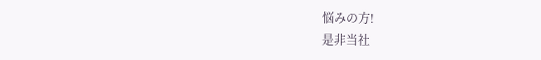悩みの方!
是非当社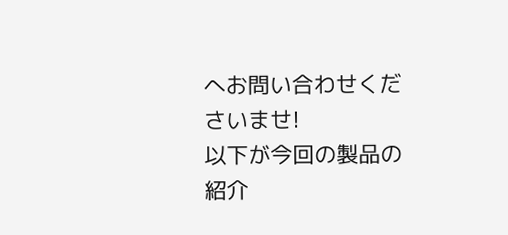へお問い合わせくださいませ!
以下が今回の製品の紹介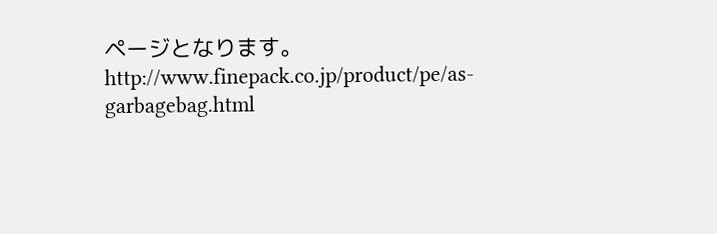ページとなります。
http://www.finepack.co.jp/product/pe/as-garbagebag.html